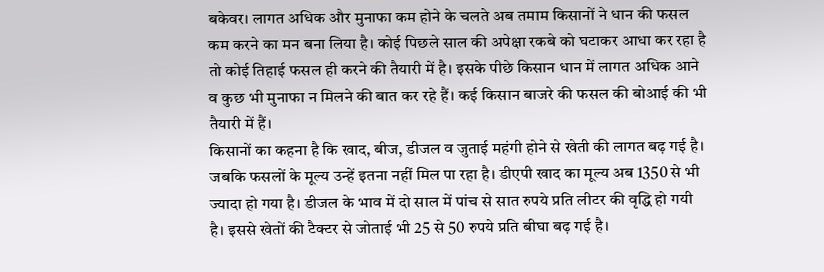बकेवर। लागत अधिक और मुनाफा कम होने के चलते अब तमाम किसानों ने धान की फसल कम करने का मन बना लिया है। कोई पिछले साल की अपेक्षा रकबे को घटाकर आधा कर रहा है तो कोई तिहाई फसल ही करने की तैयारी में है। इसके पीछे किसान धान में लागत अधिक आने व कुछ भी मुनाफा न मिलने की बात कर रहे हैं। कई किसान बाजरे की फसल की बोआई की भी तैयारी में हैं।
किसानों का कहना है कि खाद, बीज, डीजल व जुताई महंगी होने से खेती की लागत बढ़ गई है। जबकि फसलों के मूल्य उन्हें इतना नहीं मिल पा रहा है। डीएपी खाद का मूल्य अब 1350 से भी ज्यादा हो गया है। डीजल के भाव में दो साल में पांच से सात रुपये प्रति लीटर की वृद्धि हो गयी है। इससे खेतों की टैक्टर से जोताई भी 25 से 50 रुपये प्रति बीघा बढ़ गई है।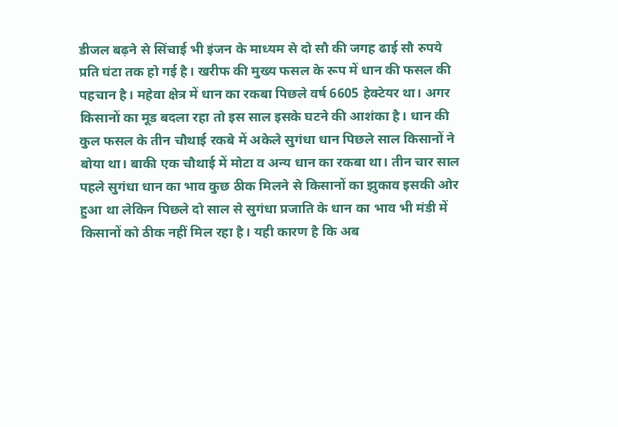डीजल बढ़ने से सिंचाई भी इंजन के माध्यम से दो सौ की जगह ढाई सौ रुपये प्रति घंटा तक हो गई है। खरीफ की मुख्य फसल के रूप में धान की फसल की पहचान है। महेवा क्षेत्र में धान का रकबा पिछले वर्ष 6605 हेक्टेयर था। अगर किसानों का मूड बदला रहा तो इस साल इसके घटने की आशंका है। धान की कुल फसल के तीन चौथाई रकबे में अकेले सुगंधा धान पिछले साल किसानों ने बोया था। बाकी एक चौथाई में मोटा व अन्य धान का रकबा था। तीन चार साल पहले सुगंधा धान का भाव कुछ ठीक मिलने से किसानों का झुकाव इसकी ओर हुआ था लेकिन पिछले दो साल से सुगंधा प्रजाति के धान का भाव भी मंडी में किसानों को ठीक नहीं मिल रहा है। यही कारण है कि अब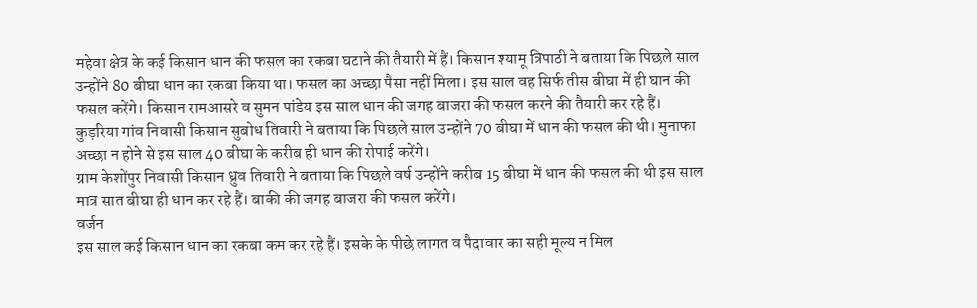महेवा क्षेत्र के कई किसान धान की फसल का रकबा घटाने की तैयारी में हैं। किसान श्यामू त्रिपाठी ने बताया कि पिछले साल उन्होंने 80 बीघा धान का रकबा किया था। फसल का अच्छा पैसा नहीं मिला। इस साल वह सिर्फ तीस बीघा में ही घान की फसल करेंगे। किसान रामआसरे व सुमन पांडेय इस साल धान की जगह बाजरा की फसल करने की तैयारी कर रहे हैं।
कुड़रिया गांव निवासी किसान सुबोध तिवारी ने बताया कि पिछले साल उन्होंने 70 बीघा में धान की फसल की थी। मुनाफा अच्छा न होने से इस साल 40 बीघा के करीब ही धान की रोपाई करेंगे।
ग्राम केशोंपुर निवासी किसान ध्रुव तिवारी ने बताया कि पिछले वर्ष उन्होंने करीब 15 बीघा में धान की फसल की थी इस साल मात्र सात बीघा ही धान कर रहे हैं। बाकी की जगह बाजरा की फसल करेंगे।
वर्जन
इस साल कई किसान धान का रकबा कम कर रहे हैं। इसके के पीछे लागत व पैदावार का सही मूल्य न मिल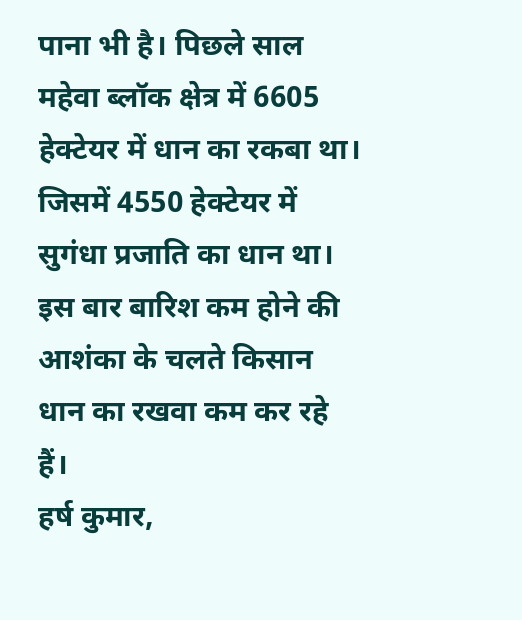पाना भी है। पिछले साल महेवा ब्लॉक क्षेत्र में 6605 हेक्टेयर में धान का रकबा था। जिसमें 4550 हेक्टेयर में सुगंधा प्रजाति का धान था। इस बार बारिश कम होने की आशंका के चलते किसान धान का रखवा कम कर रहे हैं।
हर्ष कुमार,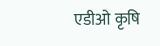एडीओ कृषि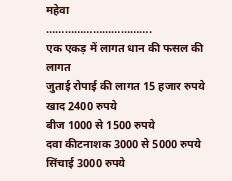महेवा
…………………………….
एक एकड़ में लागत धान की फसल की लागत
जुताई रोपाई की लागत 15 हजार रुपये
खाद 2400 रुपये
बीज 1000 से 1500 रुपये
दवा कीटनाशक 3000 से 5000 रुपये
सिंचाई 3000 रुपये